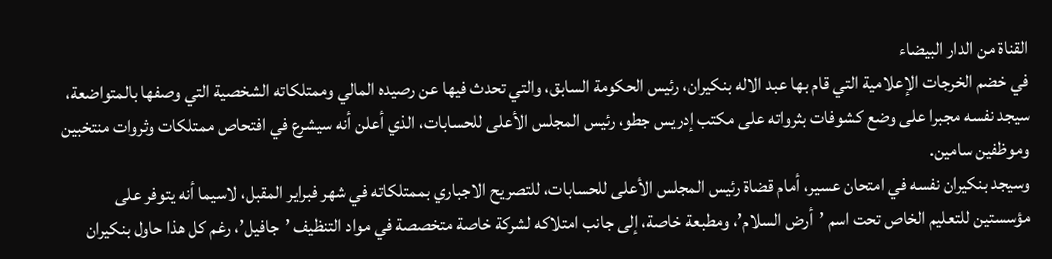القناة من الدار البيضاء
في خضم الخرجات الإعلامية التي قام بها عبد الاله بنكيران، رئيس الحكومة السابق، والتي تحدث فيها عن رصيده المالي وممتلكاته الشخصية التي وصفها بالمتواضعة، سيجد نفسه مجبرا على وضع كشوفات بثرواته على مكتب إدريس جطو، رئيس المجلس الأعلى للحسابات، الذي أعلن أنه سيشرع في افتحاص ممتلكات وثروات منتخبين وموظفين سامين.
وسيجد بنكيران نفسه في امتحان عسير، أمام قضاة رئيس المجلس الأعلى للحسابات، للتصريح الاجباري بممتلكاته في شهر فبراير المقبل، لاسيما أنه يتوفر على مؤسستين للتعليم الخاص تحت اسم ’أرض السلام’، ومطبعة خاصة، إلى جانب امتلاكه لشركة خاصة متخصصة في مواد التنظيف ’جافيل’، رغم كل هذا حاول بنكيران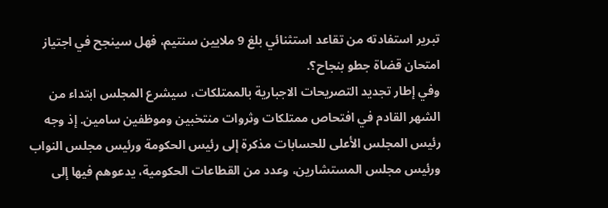تبرير استفادته من تقاعد استثنائي بلغ 9 ملايين سنتيم، فهل سينجح في اجتياز امتحان قضاة جطو بنجاح؟.
وفي إطار تجديد التصريحات الاجبارية بالممتلكات، سيشرع المجلس ابتداء من الشهر القادم في افتحاص ممتلكات وثروات منتخبين وموظفين سامين. إذ وجه رئيس المجلس الأعلى للحسابات مذكرة إلى رئيس الحكومة ورئيس مجلس النواب ورئيس مجلس المستشارين، وعدد من القطاعات الحكومية، يدعوهم فيها إلى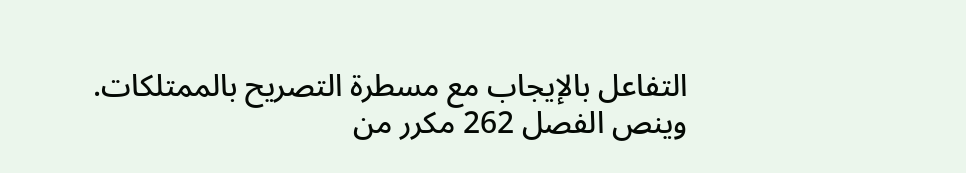التفاعل بالإيجاب مع مسطرة التصريح بالممتلكات.
وينص الفصل 262 مكرر من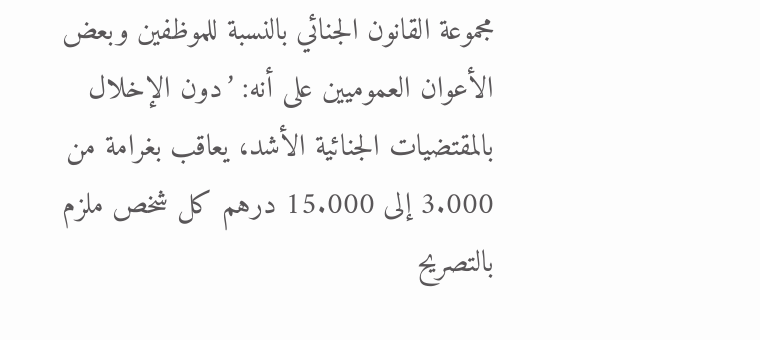مجموعة القانون الجنائي بالنسبة للموظفين وبعض الأعوان العموميين على أنه: ’دون الإخلال بالمقتضيات الجنائية الأشد، يعاقب بغرامة من 3.000 إلى 15.000 درهم كل شخص ملزم بالتصريح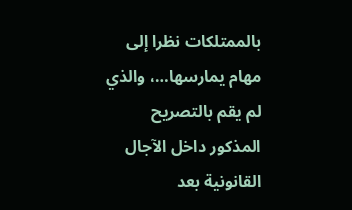بالممتلكات نظرا إلى مهام يمارسها…، والذي لم يقم بالتصريح المذكور داخل الآجال القانونية بعد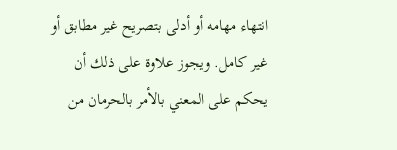انتهاء مهامه أو أدلى بتصريح غير مطابق أو غير كامل. ويجوز علاوة على ذلك أن يحكم على المعني بالأمر بالحرمان من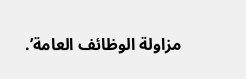مزاولة الوظائف العامة’.